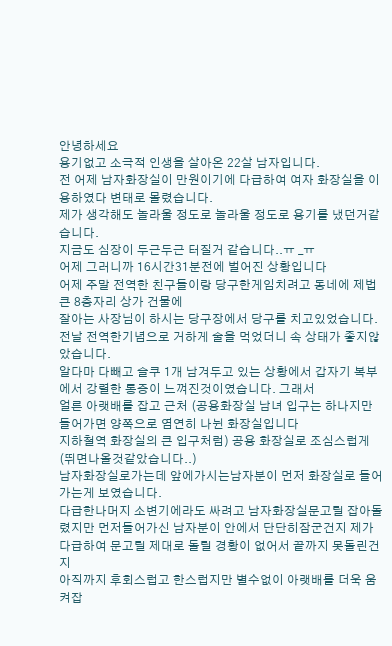안녕하세요
용기없고 소극적 인생을 살아온 22살 남자입니다.
전 어제 남자화장실이 만원이기에 다급하여 여자 화장실을 이용하였다 변태로 몰렸습니다.
제가 생각해도 놀라울 정도로 놀라울 정도로 용기를 냈던거같습니다.
지금도 심장이 두근두근 터질거 같습니다..ㅠ _ㅠ
어제 그러니까 16시간31분전에 벌어진 상황입니다
어제 주말 전역한 친구들이랑 당구한게임치려고 동네에 제법큰 8층자리 상가 건물에
잘아는 사장님이 하시는 당구장에서 당구를 치고있었습니다.
전날 전역한기념으로 거하게 술을 먹었더니 속 상태가 좋지않았습니다.
알다마 다빼고 슬쿠 1개 남겨두고 있는 상황에서 갑자기 복부에서 강렬한 통증이 느껴진것이였습니다. 그래서
얼른 아랫배를 잡고 근처 (공용화장실 남녀 입구는 하나지만 들어가면 양쪽으로 염연히 나뉜 화장실입니다
지하철역 화장실의 큰 입구처럼) 공용 화장실로 조심스럽게(뛰면나올것같았습니다..)
남자화장실로가는데 앞에가시는남자분이 먼저 화장실로 들어가는게 보였습니다.
다급한나머지 소변기에라도 싸려고 남자화장실문고릴 잡아돌렸지만 먼저들어가신 남자분이 안에서 단단히잠군건지 제가 다급하여 문고릴 제대로 돌릴 경황이 없어서 끝까지 못돌린건지
아직까지 후회스럽고 한스럽지만 별수없이 아랫배를 더욱 움켜잡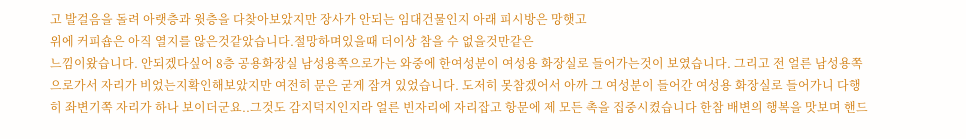고 발걸음을 돌려 아랫층과 윗층을 다찾아보았지만 장사가 안되는 임대건물인지 아래 피시방은 망햇고
위에 커피숍은 아직 열지를 않은것같았습니다.절망하며있을때 더이상 참을 수 없을것만같은
느낌이왔습니다. 안되겠다싶어 8층 공용화장실 남성용쪽으로가는 와중에 한여성분이 여성용 화장실로 들어가는것이 보였습니다. 그리고 전 얼른 남성용쪽으로가서 자리가 비었는지확인해보았지만 여전히 문은 굳게 잠겨 있었습니다. 도저히 못참겠어서 아까 그 여성분이 들어간 여성용 화장실로 들어가니 다행히 좌변기쪽 자리가 하나 보이더군요..그것도 감지덕지인지라 얼른 빈자리에 자리잡고 항문에 제 모든 촉을 집중시켰습니다 한참 배변의 행복을 맛보며 핸드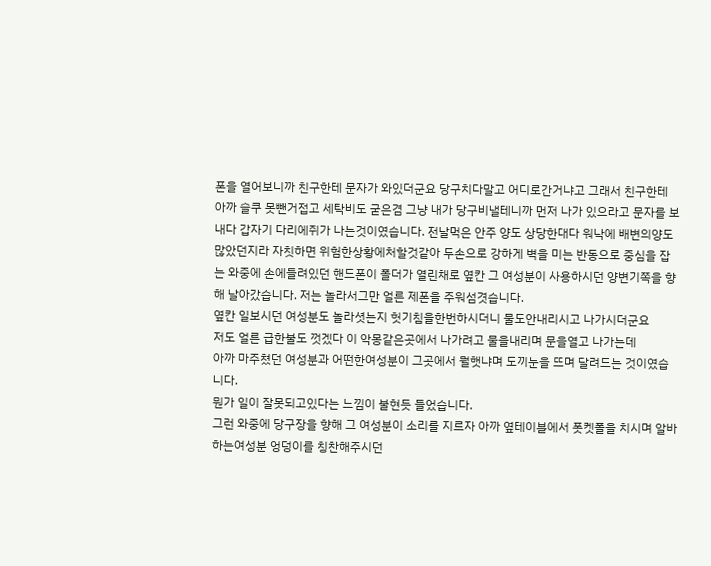폰을 열어보니까 친구한테 문자가 와있더군요 당구치다말고 어디로간거냐고 그래서 친구한테 아까 슬쿠 못뺀거접고 세탁비도 굳은겸 그냥 내가 당구비낼테니까 먼저 나가 있으라고 문자를 보내다 갑자기 다리에쥐가 나는것이였습니다. 전날먹은 안주 양도 상당한대다 워낙에 배변의양도 많았던지라 자칫하면 위험한상황에처할것같아 두손으로 강하게 벽을 미는 반동으로 중심을 잡는 와중에 손에들려있던 핸드폰이 폴더가 열린채로 옆칸 그 여성분이 사용하시던 양변기쪽을 향해 날아갔습니다. 저는 놀라서그만 얼른 제폰을 주워섬겻습니다.
옆칸 일보시던 여성분도 놀라셧는지 헛기침을한번하시더니 물도안내리시고 나가시더군요
저도 얼른 급한불도 껏겠다 이 악몽같은곳에서 나가려고 물을내리며 문을열고 나가는데
아까 마주쳤던 여성분과 어떤한여성분이 그곳에서 뭘햇냐며 도끼눈을 뜨며 달려드는 것이였습니다.
뭔가 일이 잘못되고있다는 느낌이 불현듯 들었습니다.
그런 와중에 당구장을 향해 그 여성분이 소리를 지르자 아까 옆테이블에서 폿켓폴을 치시며 알바하는여성분 엉덩이를 칭찬해주시던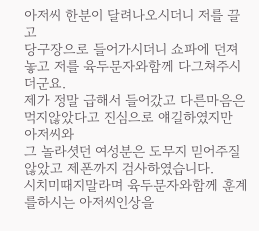아저씨 한분이 달려나오시더니 저를 끌고
당구장으로 들어가시더니 쇼파에 던져놓고 저를 육두문자와함께 다그쳐주시더군요.
제가 정말 급해서 들어갔고 다른마음은 먹지않았다고 진심으로 얘길하였지만 아저씨와
그 놀라셧던 여성분은 도무지 믿어주질않았고 제폰까지 검사하였습니다.
시치미때지말라며 육두문자와함께 훈계를하시는 아저씨인상을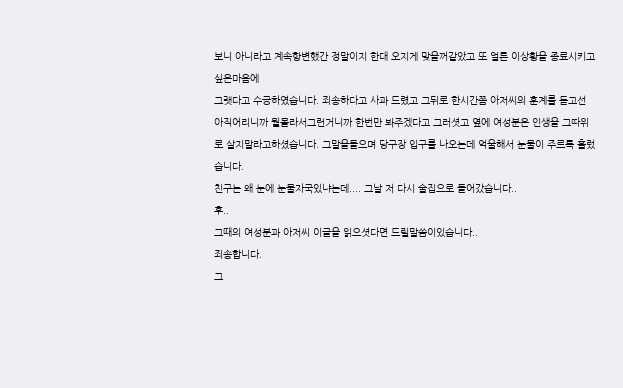보니 아니라고 계속항변했간 정말이지 한대 오지게 맞을꺼같았고 또 얼른 이상황을 종료시키고 싶은마음에
그랫다고 수긍하였습니다. 죄송하다고 사과 드렸고 그뒤로 한시간쯤 아저씨의 훈계를 듣고선 아직어리니까 뭘몰라서그런거니까 한번만 봐주겠다고 그러셧고 옆에 여성분은 인생을 그따위로 살지말라고하셨습니다. 그말을들으며 당구장 입구를 나오는데 억울해서 눈물이 주르륵 흘렀습니다.
친구는 왜 눈에 눈물자국있냐는데.... 그날 저 다시 술집으로 들어갔습니다..
후..
그때의 여성분과 아저씨 이글을 읽으셧다면 드릴말씀이있습니다..
죄송합니다.
그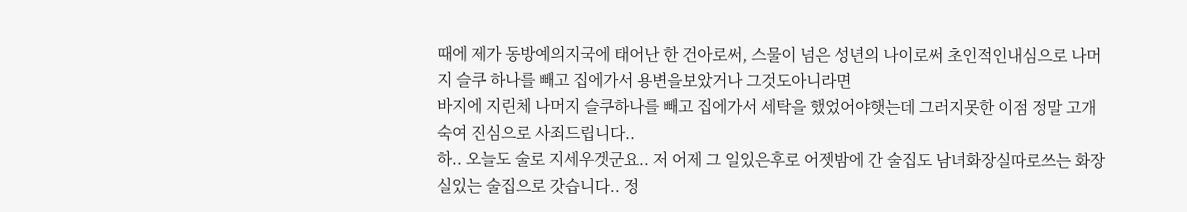때에 제가 동방예의지국에 태어난 한 건아로써, 스물이 넘은 성년의 나이로써 초인적인내심으로 나머지 슬쿠 하나를 빼고 집에가서 용변을보았거나 그것도아니라면
바지에 지린체 나머지 슬쿠하나를 빼고 집에가서 세탁을 했었어야햇는데 그러지못한 이점 정말 고개숙여 진심으로 사죄드립니다..
하.. 오늘도 술로 지세우겟군요.. 저 어제 그 일있은후로 어젯밤에 간 술집도 남녀화장실따로쓰는 화장실있는 술집으로 갓습니다.. 정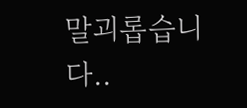말괴롭습니다..